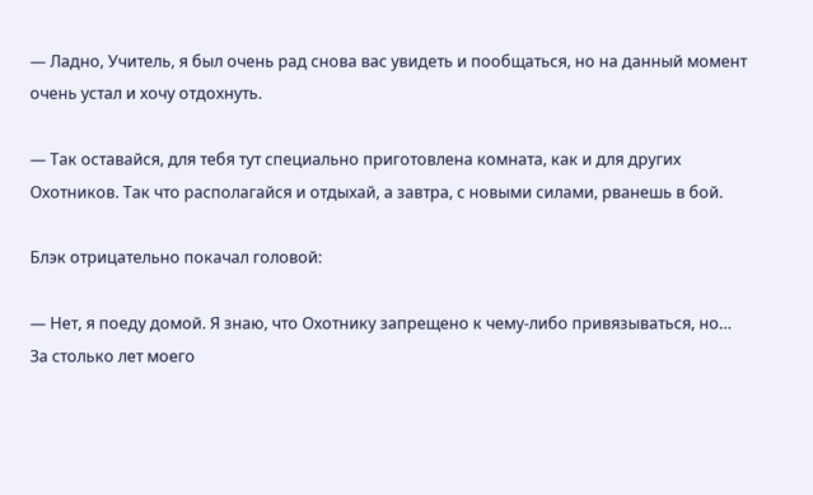— Ладно, Учитель, я был очень рад снова вас увидеть и пообщаться, но на данный момент очень устал и хочу отдохнуть.

— Так оставайся, для тебя тут специально приготовлена комната, как и для других Охотников. Так что располагайся и отдыхай, а завтра, с новыми силами, рванешь в бой.

Блэк отрицательно покачал головой:

— Нет, я поеду домой. Я знаю, что Охотнику запрещено к чему-либо привязываться, но… За столько лет моего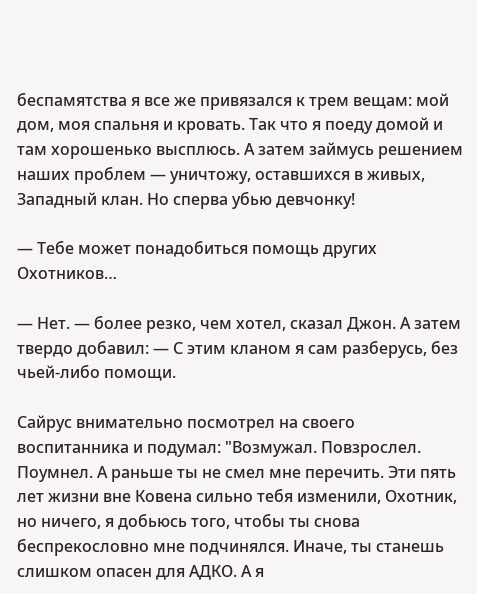беспамятства я все же привязался к трем вещам: мой дом, моя спальня и кровать. Так что я поеду домой и там хорошенько высплюсь. А затем займусь решением наших проблем — уничтожу, оставшихся в живых, Западный клан. Но сперва убью девчонку!

— Тебе может понадобиться помощь других Охотников…

— Нет. — более резко, чем хотел, сказал Джон. А затем твердо добавил: — С этим кланом я сам разберусь, без чьей-либо помощи.

Сайрус внимательно посмотрел на своего воспитанника и подумал: "Возмужал. Повзрослел. Поумнел. А раньше ты не смел мне перечить. Эти пять лет жизни вне Ковена сильно тебя изменили, Охотник, но ничего, я добьюсь того, чтобы ты снова беспрекословно мне подчинялся. Иначе, ты станешь слишком опасен для АДКО. А я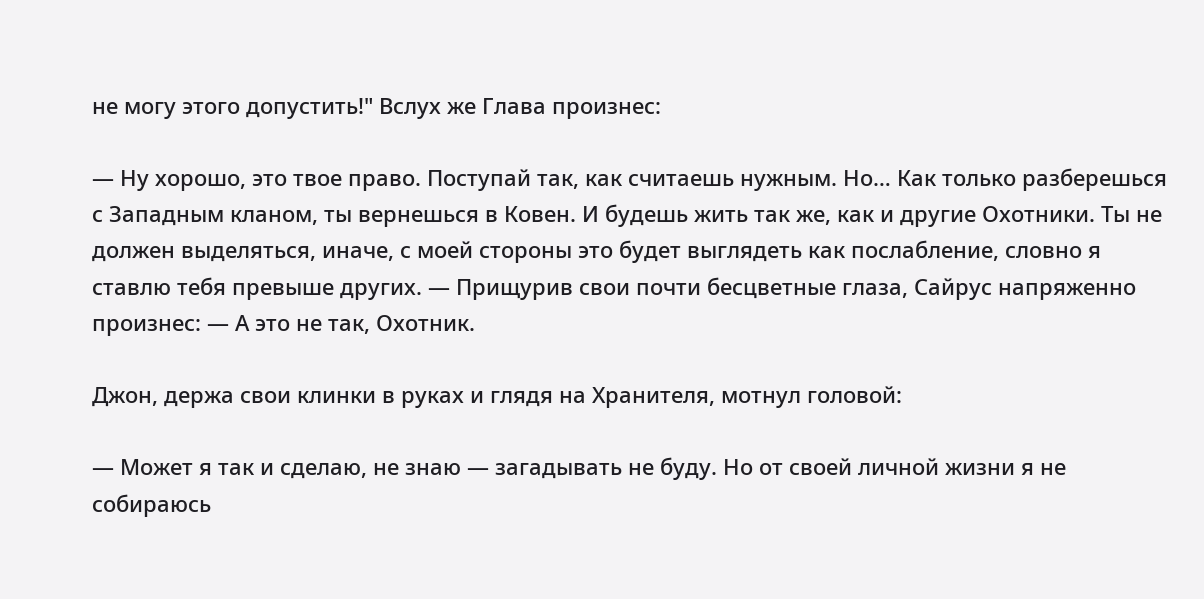не могу этого допустить!" Вслух же Глава произнес:

— Ну хорошо, это твое право. Поступай так, как считаешь нужным. Но… Как только разберешься с Западным кланом, ты вернешься в Ковен. И будешь жить так же, как и другие Охотники. Ты не должен выделяться, иначе, с моей стороны это будет выглядеть как послабление, словно я ставлю тебя превыше других. — Прищурив свои почти бесцветные глаза, Сайрус напряженно произнес: — А это не так, Охотник.

Джон, держа свои клинки в руках и глядя на Хранителя, мотнул головой:

— Может я так и сделаю, не знаю — загадывать не буду. Но от своей личной жизни я не собираюсь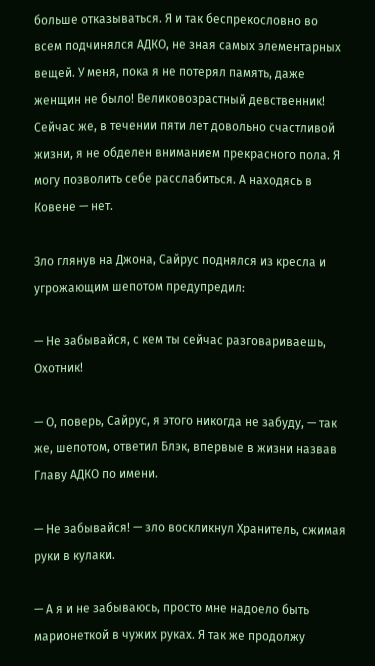больше отказываться. Я и так беспрекословно во всем подчинялся АДКО, не зная самых элементарных вещей. У меня, пока я не потерял память, даже женщин не было! Великовозрастный девственник! Сейчас же, в течении пяти лет довольно счастливой жизни, я не обделен вниманием прекрасного пола. Я могу позволить себе расслабиться. А находясь в Ковене — нет.

Зло глянув на Джона, Сайрус поднялся из кресла и угрожающим шепотом предупредил:

— Не забывайся, с кем ты сейчас разговариваешь, Охотник!

— О, поверь, Сайрус, я этого никогда не забуду, — так же, шепотом, ответил Блэк, впервые в жизни назвав Главу АДКО по имени.

— Не забывайся! — зло воскликнул Хранитель, сжимая руки в кулаки.

— А я и не забываюсь, просто мне надоело быть марионеткой в чужих руках. Я так же продолжу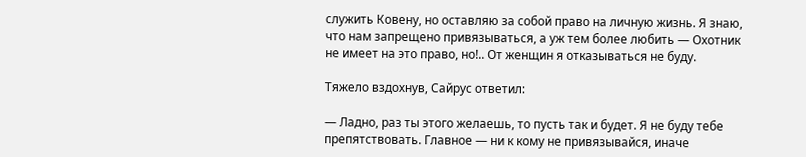служить Ковену, но оставляю за собой право на личную жизнь. Я знаю, что нам запрещено привязываться, а уж тем более любить — Охотник не имеет на это право, но!.. От женщин я отказываться не буду.

Тяжело вздохнув, Сайрус ответил:

— Ладно, раз ты этого желаешь, то пусть так и будет. Я не буду тебе препятствовать. Главное — ни к кому не привязывайся, иначе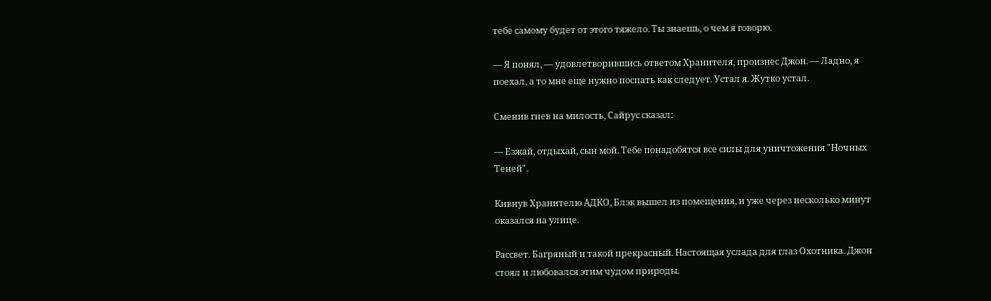тебе самому будет от этого тяжело. Ты знаешь, о чем я говорю.

— Я понял, — удовлетворившись ответом Хранителя, произнес Джон. — Ладно, я поехал, а то мне еще нужно поспать как следует. Устал я. Жутко устал.

Сменив гнев на милость, Сайрус сказал:

— Езжай, отдыхай, сын мой. Тебе понадобятся все силы для уничтожения "Ночных Теней".

Кивнув Хранителю АДКО, Блэк вышел из помещения, и уже через несколько минут оказался на улице.

Рассвет. Багряный и такой прекрасный. Настоящая услада для глаз Охотника. Джон стоял и любовался этим чудом природы.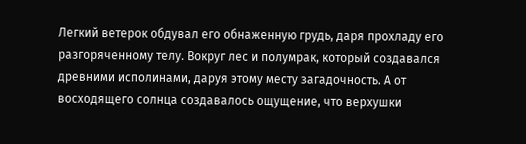Легкий ветерок обдувал его обнаженную грудь, даря прохладу его разгоряченному телу. Вокруг лес и полумрак, который создавался древними исполинами, даруя этому месту загадочность. А от восходящего солнца создавалось ощущение, что верхушки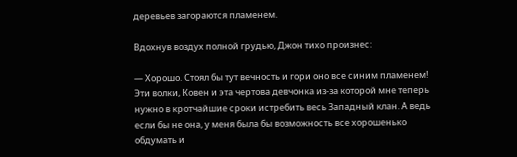деревьев загораются пламенем.

Вдохнув воздух полной грудью, Джон тихо произнес:

— Хорошо. Стоял бы тут вечность и гори оно все синим пламенем! Эти волки, Ковен и эта чертова девчонка из-за которой мне теперь нужно в кротчайшие сроки истребить весь Западный клан. А ведь если бы не она, у меня была бы возможность все хорошенько обдумать и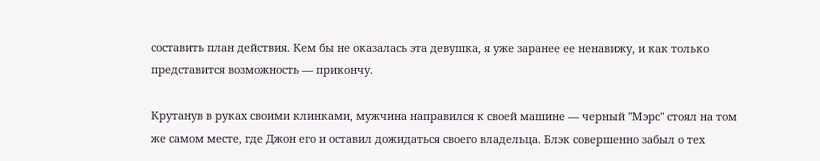составить план действия. Кем бы не оказалась эта девушка, я уже заранее ее ненавижу, и как только представится возможность — прикончу.

Крутанув в руках своими клинками, мужчина направился к своей машине — черный "Мэрс" стоял на том же самом месте, где Джон его и оставил дожидаться своего владельца. Блэк совершенно забыл о тех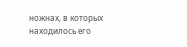ножнах, в которых находилось его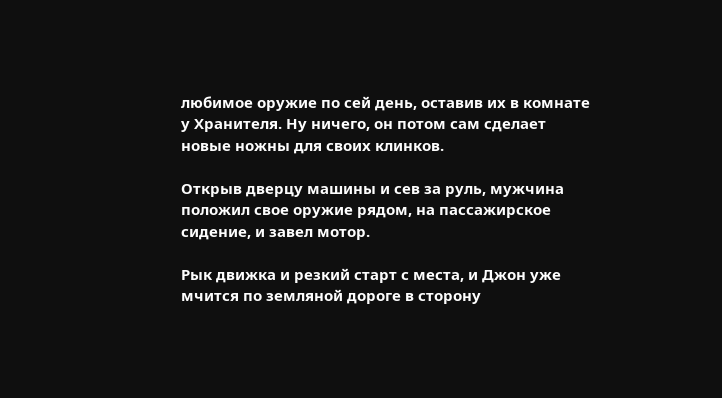любимое оружие по сей день, оставив их в комнате у Хранителя. Ну ничего, он потом сам сделает новые ножны для своих клинков.

Открыв дверцу машины и сев за руль, мужчина положил свое оружие рядом, на пассажирское сидение, и завел мотор.

Рык движка и резкий старт с места, и Джон уже мчится по земляной дороге в сторону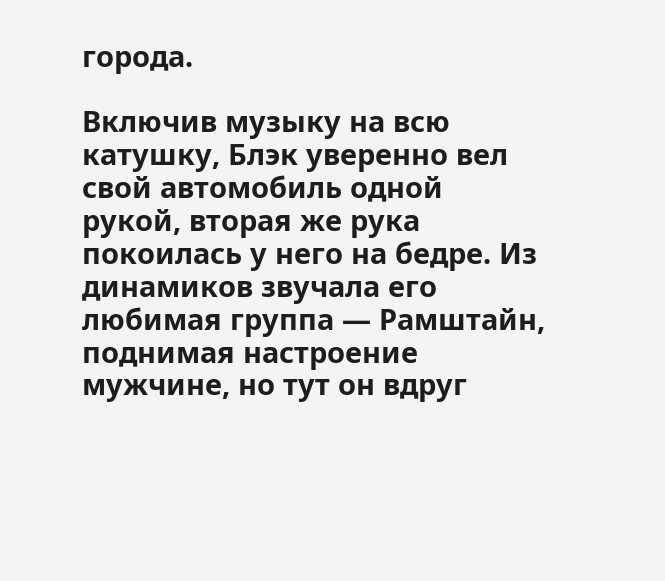города.

Включив музыку на всю катушку, Блэк уверенно вел свой автомобиль одной рукой, вторая же рука покоилась у него на бедре. Из динамиков звучала его любимая группа — Рамштайн, поднимая настроение мужчине, но тут он вдруг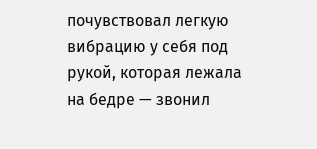почувствовал легкую вибрацию у себя под рукой, которая лежала на бедре — звонил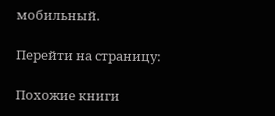мобильный.

Перейти на страницу:

Похожие книги